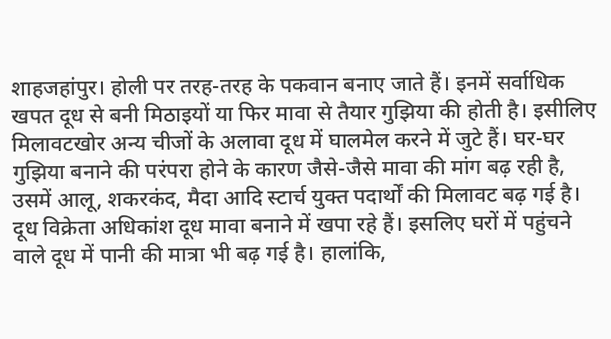शाहजहांपुर। होली पर तरह-तरह के पकवान बनाए जाते हैं। इनमें सर्वाधिक खपत दूध से बनी मिठाइयों या फिर मावा से तैयार गुझिया की होती है। इसीलिए मिलावटखोर अन्य चीजों के अलावा दूध में घालमेल करने में जुटे हैं। घर-घर गुझिया बनाने की परंपरा होने के कारण जैसे-जैसे मावा की मांग बढ़ रही है, उसमें आलू, शकरकंद, मैदा आदि स्टार्च युक्त पदार्थों की मिलावट बढ़ गई है।
दूध विक्रेता अधिकांश दूध मावा बनाने में खपा रहे हैं। इसलिए घरों में पहुंचने वाले दूध में पानी की मात्रा भी बढ़ गई है। हालांकि,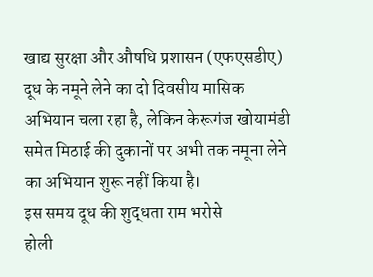खाद्य सुरक्षा और औषधि प्रशासन (एफएसडीए) दूध के नमूने लेने का दो दिवसीय मासिक अभियान चला रहा है, लेकिन केरूगंज खोयामंडी समेत मिठाई की दुकानों पर अभी तक नमूना लेने का अभियान शुरू नहीं किया है।
इस समय दूध की शुद्धता राम भरोसे
होली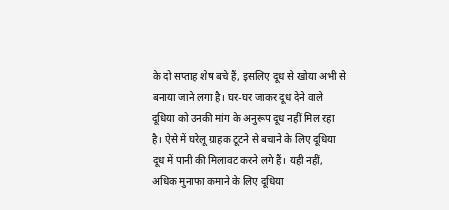के दो सप्ताह शेष बचे हैं, इसलिए दूध से खोया अभी से बनाया जाने लगा है। घर-घर जाकर दूध देने वाले दूधिया को उनकी मांग के अनुरूप दूध नहीं मिल रहा है। ऐसे में घरेलू ग्राहक टूटने से बचाने के लिए दूधिया दूध में पानी की मिलावट करने लगे हैं। यही नहीं, अधिक मुनाफा कमाने के लिए दूधिया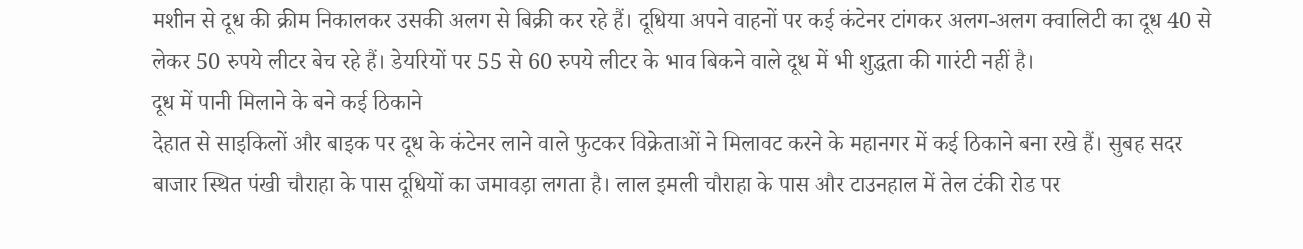मशीन से दूध की क्रीम निकालकर उसकी अलग से बिक्री कर रहे हैं। दूधिया अपने वाहनों पर कई कंटेनर टांगकर अलग-अलग क्वालिटी का दूध 40 से लेकर 50 रुपये लीटर बेच रहे हैं। डेयरियों पर 55 से 60 रुपये लीटर के भाव बिकने वाले दूध में भी शुद्धता की गारंटी नहीं है।
दूध में पानी मिलाने के बने कई ठिकाने
देहात से साइकिलों और बाइक पर दूध के कंटेनर लाने वाले फुटकर विक्रेताओं ने मिलावट करने के महानगर में कई ठिकाने बना रखे हैं। सुबह सदर बाजार स्थित पंखी चौराहा के पास दूधियों का जमावड़ा लगता है। लाल इमली चौराहा के पास और टाउनहाल में तेल टंकी रोड पर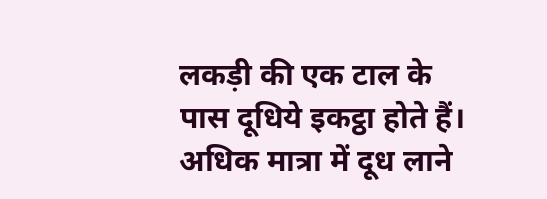लकड़ी की एक टाल के पास दूधिये इकट्ठा होते हैं। अधिक मात्रा में दूध लाने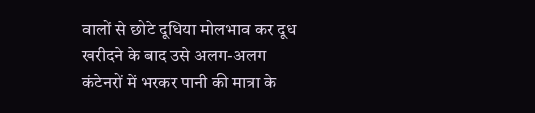वालों से छोटे दूधिया मोलभाव कर दूध खरीदने के बाद उसे अलग-अलग कंटेनरों में भरकर पानी की मात्रा के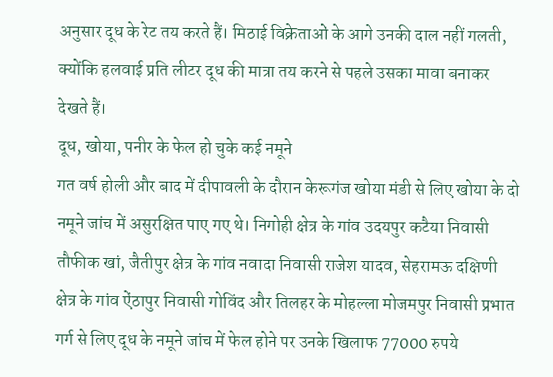अनुसार दूध के रेट तय करते हैं। मिठाई विक्रेताओं के आगे उनकी दाल नहीं गलती, क्योंकि हलवाई प्रति लीटर दूध की मात्रा तय करने से पहले उसका मावा बनाकर देखते हैं।
दूध, खोया, पनीर के फेल हो चुके कई नमूने
गत वर्ष होली और बाद में दीपावली के दौरान केरूगंज खोया मंडी से लिए खोया के दो नमूने जांच में असुरक्षित पाए गए थे। निगोही क्षेत्र के गांव उदयपुर कटैया निवासी तौफीक खां, जैतीपुर क्षेत्र के गांव नवादा निवासी राजेश यादव, सेहरामऊ दक्षिणी क्षेत्र के गांव ऐंठापुर निवासी गोविंद और तिलहर के मोहल्ला मोजमपुर निवासी प्रभात गर्ग से लिए दूध के नमूने जांच में फेल होने पर उनके खिलाफ 77000 रुपये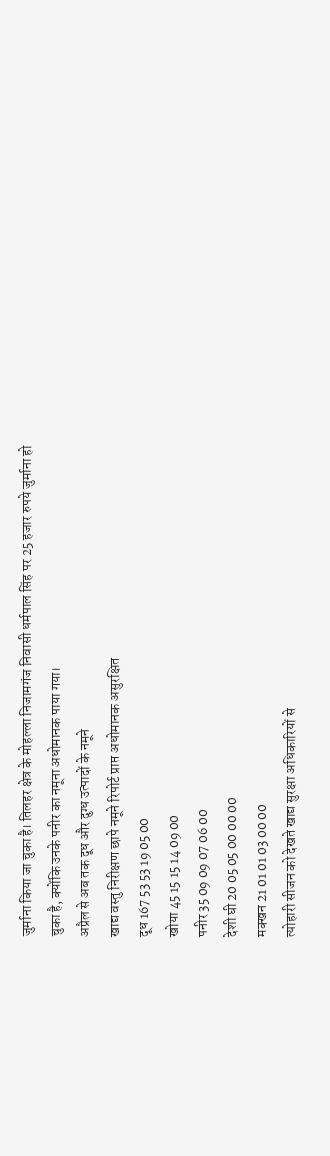जुर्माना किया जा चुका है। तिलहर क्षेत्र के मोहल्ला निजामगंज निवासी धर्मपाल सिंह पर 25 हजार रुपये जुर्माना हो चुका है, क्योंकि उनके पनीर का नमूना अधोमानक पाया गया।
अप्रैल से अब तक दूध और दुग्ध उत्पादों के नमूने
खाद्य वस्तु निरीक्षण छापे नमूने रिपोर्ट प्राप्त अधोमानक असुरक्षित
दूध 167 53 53 19 05 00
खोया 45 15 15 14 09 00
पनीर 35 09 09 07 06 00
देशी घी 20 05 05 00 00 00
मक्खन 21 01 01 03 00 00
त्योहारी सीजन को देखते खाद्य सुरक्षा अधिकारियों से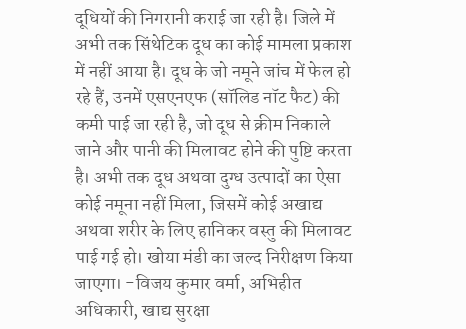दूधियों की निगरानी कराई जा रही है। जिले में अभी तक सिंथेटिक दूध का कोई मामला प्रकाश में नहीं आया है। दूध के जो नमूने जांच में फेल हो रहे हैं, उनमें एसएनएफ (सॉलिड नॉट फैट) की कमी पाई जा रही है, जो दूध से क्रीम निकाले जाने और पानी की मिलावट होने की पुष्टि करता है। अभी तक दूध अथवा दुग्ध उत्पादों का ऐसा कोई नमूना नहीं मिला, जिसमें कोई अखाद्य अथवा शरीर के लिए हानिकर वस्तु की मिलावट पाई गई हो। खोया मंडी का जल्द निरीक्षण किया जाएगा। -विजय कुमार वर्मा, अभिहीत अधिकारी, खाद्य सुरक्षा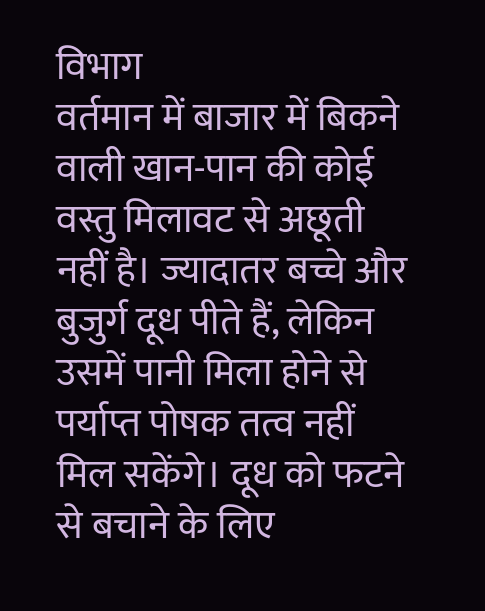विभाग
वर्तमान में बाजार में बिकने वाली खान-पान की कोई वस्तु मिलावट से अछूती नहीं है। ज्यादातर बच्चे और बुजुर्ग दूध पीते हैं, लेकिन उसमें पानी मिला होने से पर्याप्त पोषक तत्व नहीं मिल सकेंगे। दूध को फटने से बचाने के लिए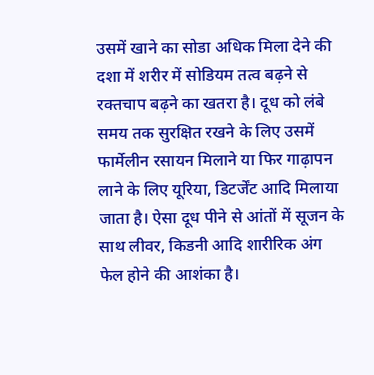उसमें खाने का सोडा अधिक मिला देने की दशा में शरीर में सोडियम तत्व बढ़ने से रक्तचाप बढ़ने का खतरा है। दूध को लंबे समय तक सुरक्षित रखने के लिए उसमें फार्मेलीन रसायन मिलाने या फिर गाढ़ापन लाने के लिए यूरिया, डिटर्जेंट आदि मिलाया जाता है। ऐसा दूध पीने से आंतों में सूजन के साथ लीवर, किडनी आदि शारीरिक अंग फेल होने की आशंका है।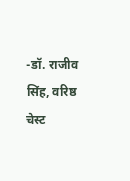-डॉ. राजीव सिंह, वरिष्ठ चेस्ट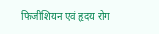फिजीशियन एवं हृदय रोग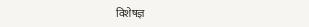विशेषज्ञ